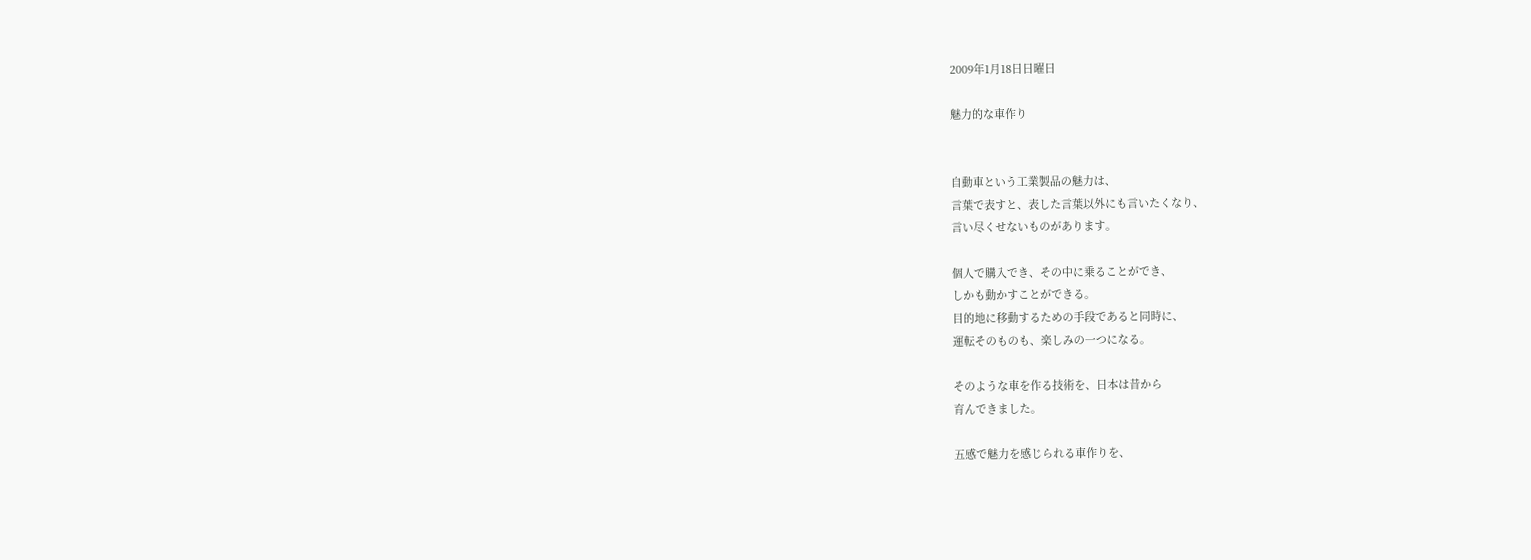2009年1月18日日曜日

魅力的な車作り


自動車という工業製品の魅力は、
言葉で表すと、表した言葉以外にも言いたくなり、
言い尽くせないものがあります。

個人で購入でき、その中に乗ることができ、
しかも動かすことができる。
目的地に移動するための手段であると同時に、
運転そのものも、楽しみの一つになる。

そのような車を作る技術を、日本は昔から
育んできました。

五感で魅力を感じられる車作りを、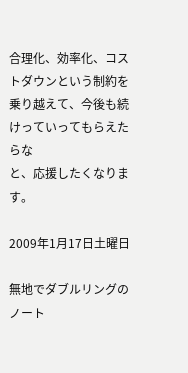合理化、効率化、コストダウンという制約を
乗り越えて、今後も続けっていってもらえたらな
と、応援したくなります。

2009年1月17日土曜日

無地でダブルリングのノート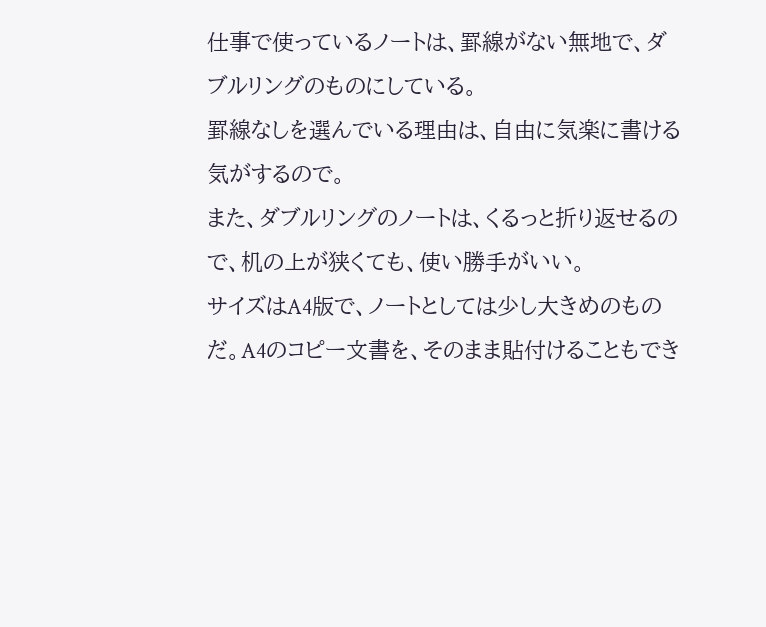仕事で使っているノートは、罫線がない無地で、ダブルリングのものにしている。
罫線なしを選んでいる理由は、自由に気楽に書ける気がするので。
また、ダブルリングのノートは、くるっと折り返せるので、机の上が狭くても、使い勝手がいい。
サイズはA4版で、ノートとしては少し大きめのものだ。A4のコピー文書を、そのまま貼付けることもでき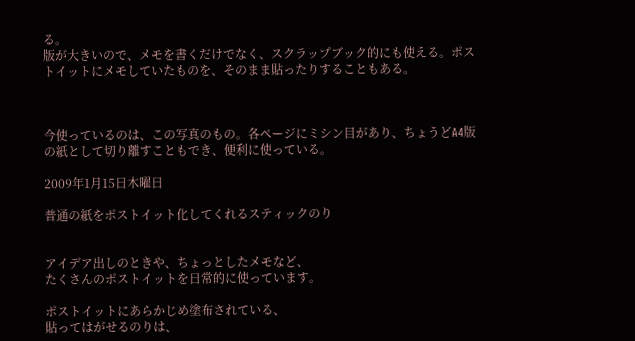る。
版が大きいので、メモを書くだけでなく、スクラップブック的にも使える。ポストイットにメモしていたものを、そのまま貼ったりすることもある。



今使っているのは、この写真のもの。各ページにミシン目があり、ちょうどA4版の紙として切り離すこともでき、便利に使っている。

2009年1月15日木曜日

普通の紙をポストイット化してくれるスティックのり


アイデア出しのときや、ちょっとしたメモなど、
たくさんのポストイットを日常的に使っています。

ポストイットにあらかじめ塗布されている、
貼ってはがせるのりは、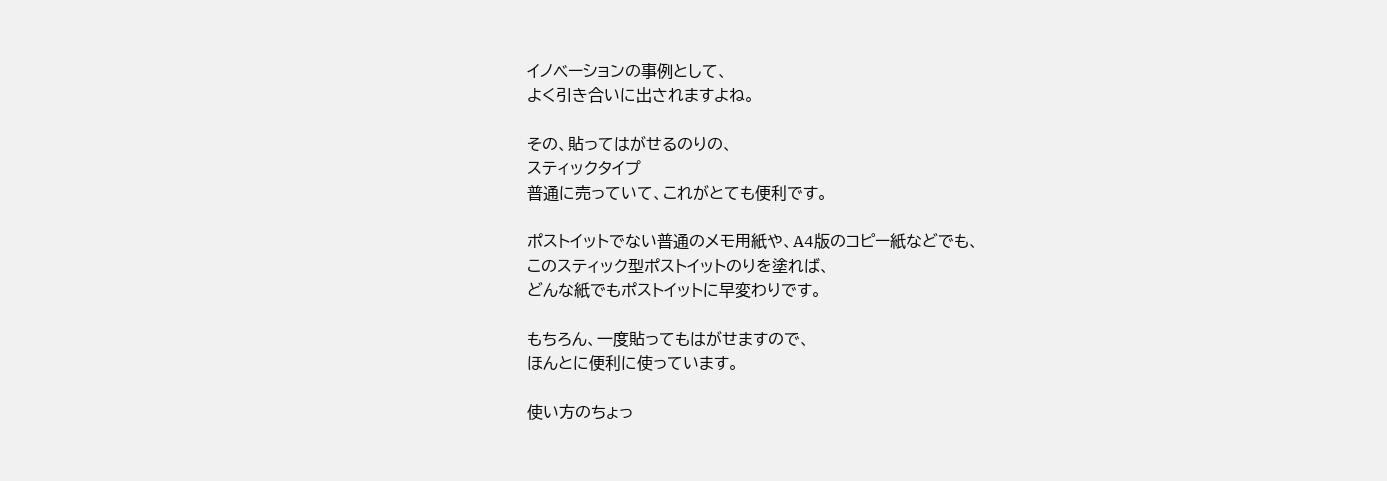イノベーションの事例として、
よく引き合いに出されますよね。

その、貼ってはがせるのりの、
スティックタイプ
普通に売っていて、これがとても便利です。

ポストイットでない普通のメモ用紙や、A4版のコピー紙などでも、
このスティック型ポストイットのりを塗れば、
どんな紙でもポストイットに早変わりです。

もちろん、一度貼ってもはがせますので、
ほんとに便利に使っています。

使い方のちょっ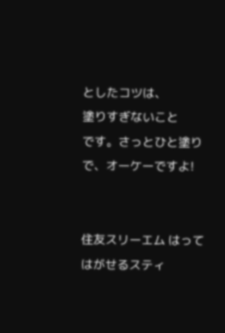としたコツは、
塗りすぎないこと
です。さっとひと塗りで、オーケーですよ!


住友スリーエム はってはがせるスティ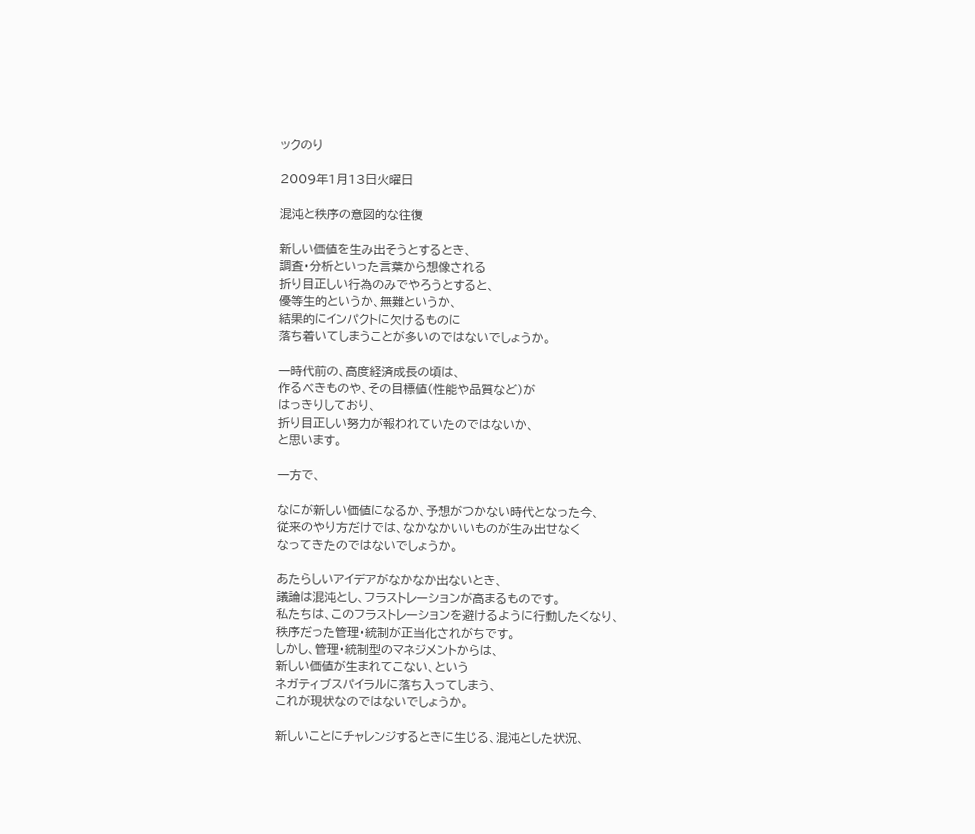ックのり

2009年1月13日火曜日

混沌と秩序の意図的な往復

新しい価値を生み出そうとするとき、
調査・分析といった言葉から想像される
折り目正しい行為のみでやろうとすると、
優等生的というか、無難というか、
結果的にインパクトに欠けるものに
落ち着いてしまうことが多いのではないでしょうか。

一時代前の、高度経済成長の頃は、
作るべきものや、その目標値(性能や品質など)が
はっきりしており、
折り目正しい努力が報われていたのではないか、
と思います。

一方で、

なにが新しい価値になるか、予想がつかない時代となった今、
従来のやり方だけでは、なかなかいいものが生み出せなく
なってきたのではないでしょうか。

あたらしいアイデアがなかなか出ないとき、
議論は混沌とし、フラストレーションが高まるものです。
私たちは、このフラストレーションを避けるように行動したくなり、
秩序だった管理・統制が正当化されがちです。
しかし、管理・統制型のマネジメントからは、
新しい価値が生まれてこない、という
ネガティブスパイラルに落ち入ってしまう、
これが現状なのではないでしょうか。

新しいことにチャレンジするときに生じる、混沌とした状況、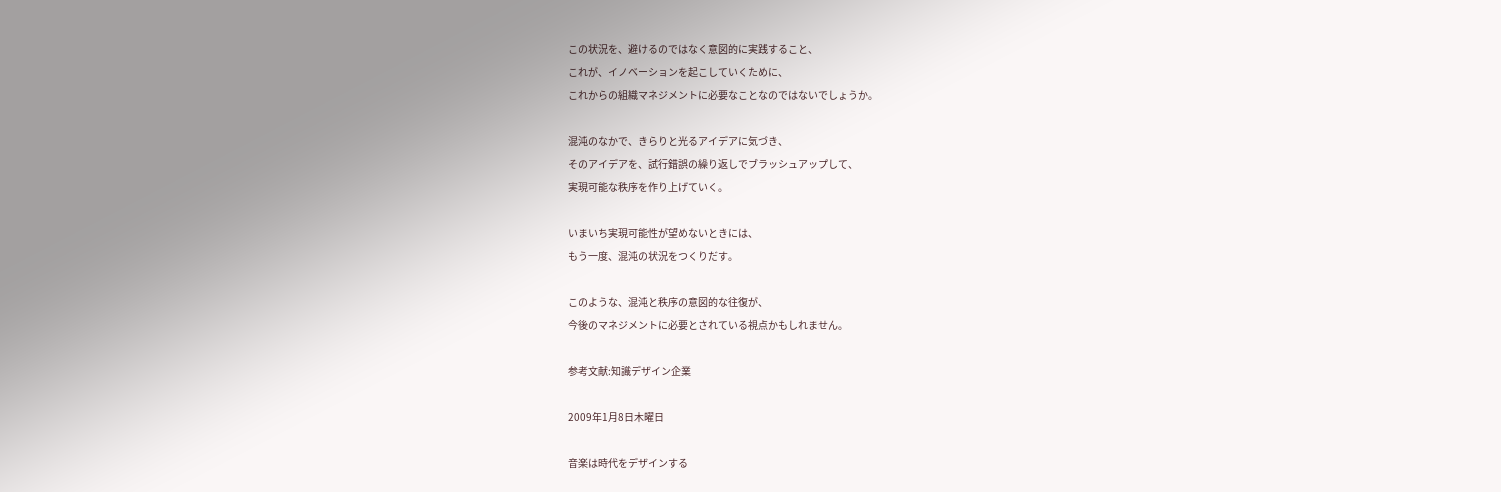この状況を、避けるのではなく意図的に実践すること、
これが、イノベーションを起こしていくために、
これからの組織マネジメントに必要なことなのではないでしょうか。

混沌のなかで、きらりと光るアイデアに気づき、
そのアイデアを、試行錯誤の繰り返しでブラッシュアップして、
実現可能な秩序を作り上げていく。

いまいち実現可能性が望めないときには、
もう一度、混沌の状況をつくりだす。

このような、混沌と秩序の意図的な往復が、
今後のマネジメントに必要とされている視点かもしれません。

参考文献:知識デザイン企業

2009年1月8日木曜日

音楽は時代をデザインする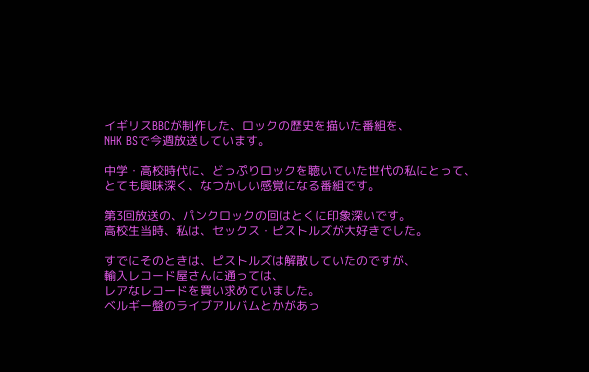イギリスBBCが制作した、ロックの歴史を描いた番組を、
NHK BSで今週放送しています。

中学・高校時代に、どっぷりロックを聴いていた世代の私にとって、
とても興味深く、なつかしい感覚になる番組です。

第3回放送の、パンクロックの回はとくに印象深いです。
高校生当時、私は、セックス・ピストルズが大好きでした。

すでにそのときは、ピストルズは解散していたのですが、
輸入レコード屋さんに通っては、
レアなレコードを買い求めていました。
ベルギー盤のライブアルバムとかがあっ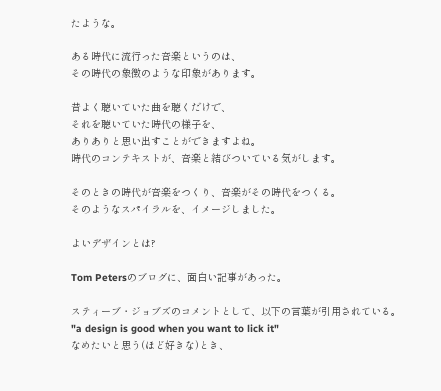たような。

ある時代に流行った音楽というのは、
その時代の象徴のような印象があります。

昔よく聴いていた曲を聴くだけで、
それを聴いていた時代の様子を、
ありありと思い出すことができますよね。
時代のコンテキストが、音楽と結びついている気がします。

そのときの時代が音楽をつくり、音楽がその時代をつくる。
そのようなスパイラルを、イメージしました。

よいデザインとは?

Tom Petersのブログに、面白い記事があった。

スティーブ・ジョブズのコメントとして、以下の言葉が引用されている。
"a design is good when you want to lick it"
なめたいと思う(ほど好きな)とき、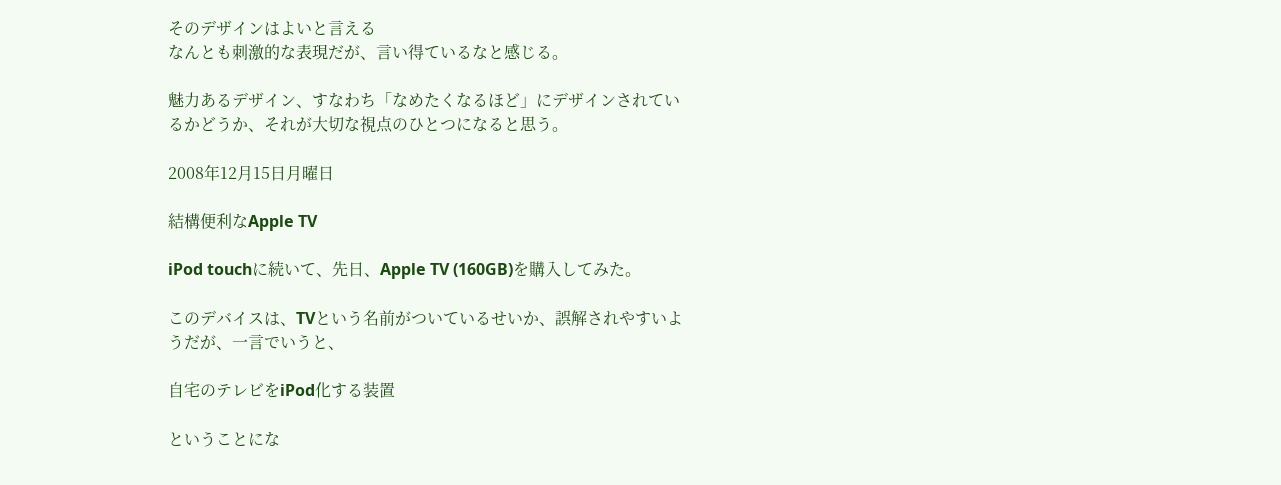そのデザインはよいと言える
なんとも刺激的な表現だが、言い得ているなと感じる。

魅力あるデザイン、すなわち「なめたくなるほど」にデザインされているかどうか、それが大切な視点のひとつになると思う。

2008年12月15日月曜日

結構便利なApple TV

iPod touchに続いて、先日、Apple TV (160GB)を購入してみた。

このデバイスは、TVという名前がついているせいか、誤解されやすいようだが、一言でいうと、

自宅のテレビをiPod化する装置

ということにな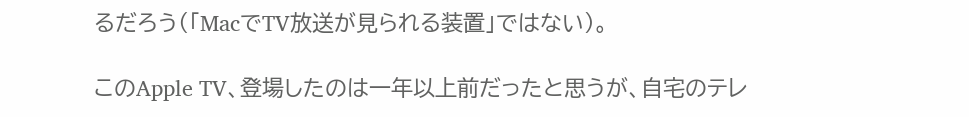るだろう(「MacでTV放送が見られる装置」ではない)。

このApple TV、登場したのは一年以上前だったと思うが、自宅のテレ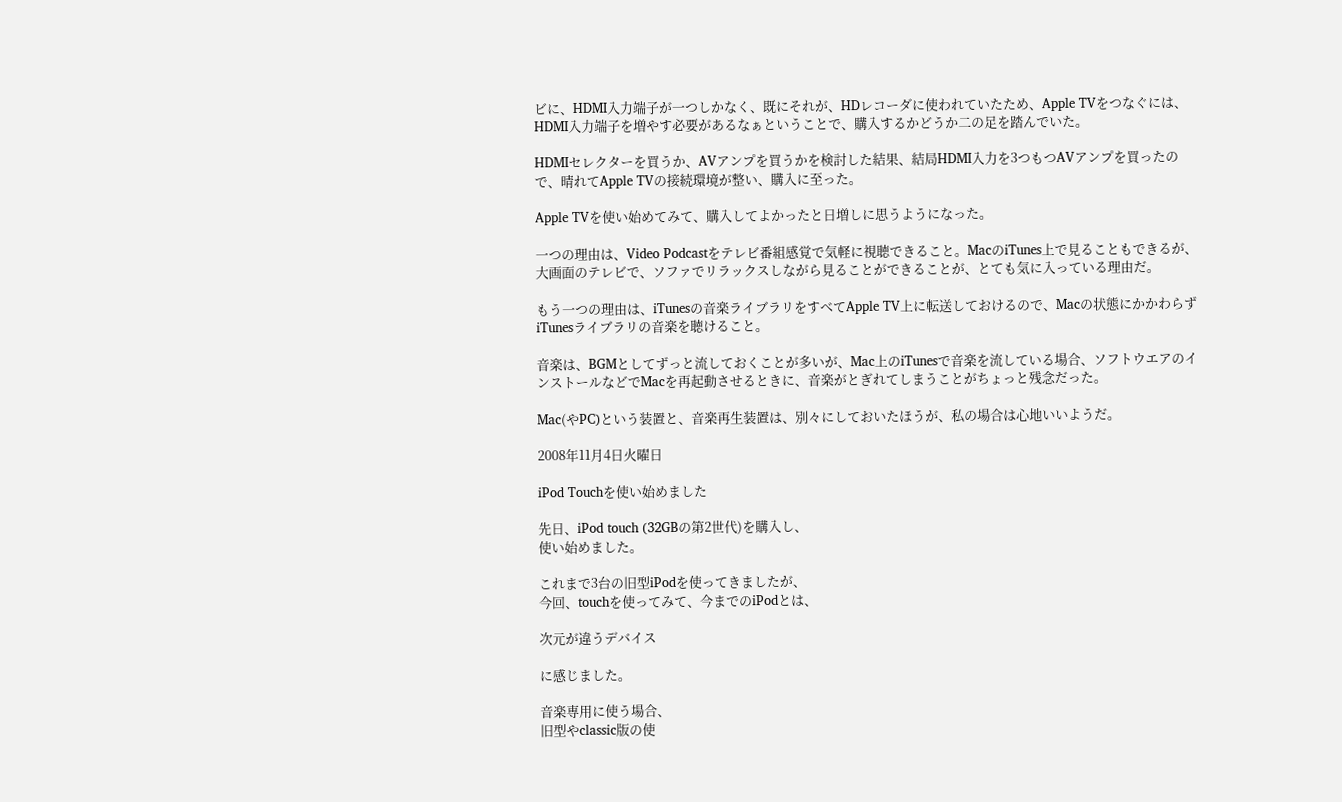ビに、HDMI入力端子が一つしかなく、既にそれが、HDレコーダに使われていたため、Apple TVをつなぐには、HDMI入力端子を増やす必要があるなぁということで、購入するかどうか二の足を踏んでいた。

HDMIセレクターを買うか、AVアンプを買うかを検討した結果、結局HDMI入力を3つもつAVアンプを買ったので、晴れてApple TVの接続環境が整い、購入に至った。

Apple TVを使い始めてみて、購入してよかったと日増しに思うようになった。

一つの理由は、Video Podcastをテレビ番組感覚で気軽に視聴できること。MacのiTunes上で見ることもできるが、大画面のテレビで、ソファでリラックスしながら見ることができることが、とても気に入っている理由だ。

もう一つの理由は、iTunesの音楽ライブラリをすべてApple TV上に転送しておけるので、Macの状態にかかわらずiTunesライブラリの音楽を聴けること。

音楽は、BGMとしてずっと流しておくことが多いが、Mac上のiTunesで音楽を流している場合、ソフトウエアのインストールなどでMacを再起動させるときに、音楽がとぎれてしまうことがちょっと残念だった。

Mac(やPC)という装置と、音楽再生装置は、別々にしておいたほうが、私の場合は心地いいようだ。

2008年11月4日火曜日

iPod Touchを使い始めました

先日、iPod touch (32GBの第2世代)を購入し、
使い始めました。

これまで3台の旧型iPodを使ってきましたが、
今回、touchを使ってみて、今までのiPodとは、

次元が違うデバイス

に感じました。

音楽専用に使う場合、
旧型やclassic版の使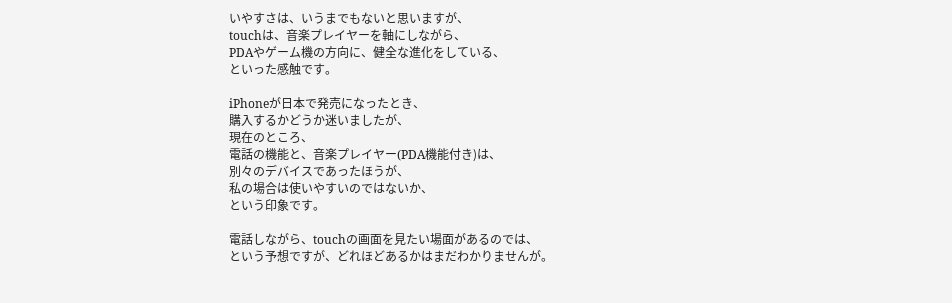いやすさは、いうまでもないと思いますが、
touchは、音楽プレイヤーを軸にしながら、
PDAやゲーム機の方向に、健全な進化をしている、
といった感触です。

iPhoneが日本で発売になったとき、
購入するかどうか迷いましたが、
現在のところ、
電話の機能と、音楽プレイヤー(PDA機能付き)は、
別々のデバイスであったほうが、
私の場合は使いやすいのではないか、
という印象です。

電話しながら、touchの画面を見たい場面があるのでは、
という予想ですが、どれほどあるかはまだわかりませんが。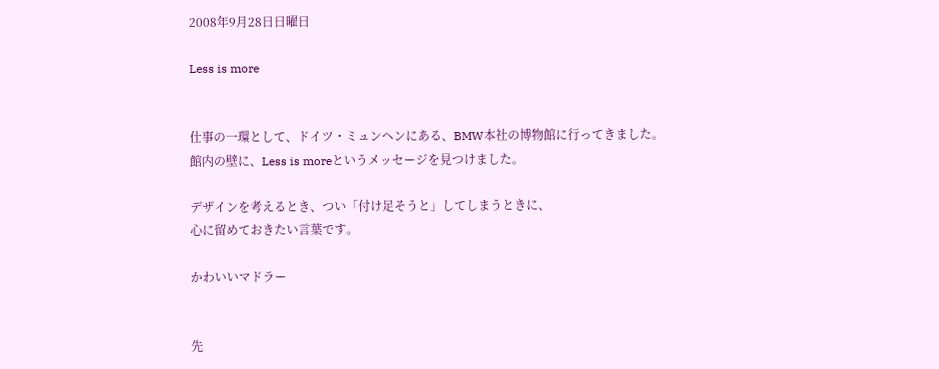2008年9月28日日曜日

Less is more


仕事の一環として、ドイツ・ミュンヘンにある、BMW本社の博物館に行ってきました。
館内の壁に、Less is moreというメッセージを見つけました。

デザインを考えるとき、つい「付け足そうと」してしまうときに、
心に留めておきたい言葉です。

かわいいマドラー


先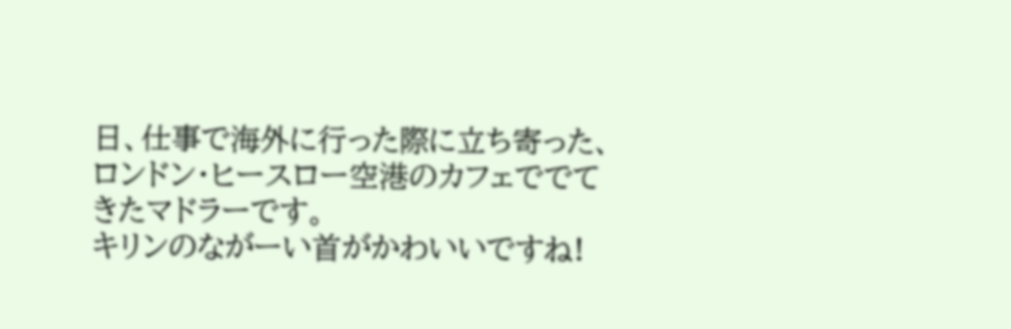日、仕事で海外に行った際に立ち寄った、
ロンドン・ヒースロー空港のカフェででてきたマドラーです。
キリンのながーい首がかわいいですね!